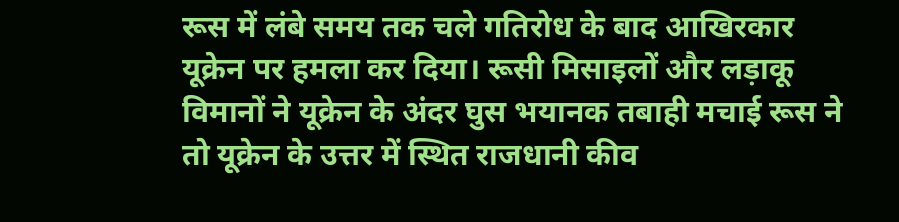रूस में लंबे समय तक चले गतिरोध के बाद आखिरकार यूक्रेन पर हमला कर दिया। रूसी मिसाइलों और लड़ाकू विमानों ने यूक्रेन के अंदर घुस भयानक तबाही मचाई रूस ने तो यूक्रेन के उत्तर में स्थित राजधानी कीव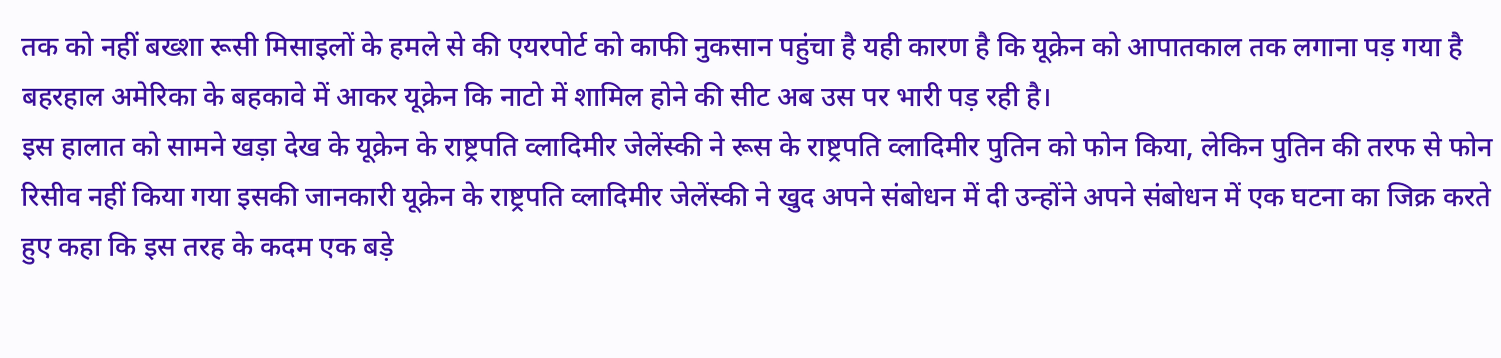तक को नहीं बख्शा रूसी मिसाइलों के हमले से की एयरपोर्ट को काफी नुकसान पहुंचा है यही कारण है कि यूक्रेन को आपातकाल तक लगाना पड़ गया है बहरहाल अमेरिका के बहकावे में आकर यूक्रेन कि नाटो में शामिल होने की सीट अब उस पर भारी पड़ रही है।
इस हालात को सामने खड़ा देख के यूक्रेन के राष्ट्रपति व्लादिमीर जेलेंस्की ने रूस के राष्ट्रपति व्लादिमीर पुतिन को फोन किया, लेकिन पुतिन की तरफ से फोन रिसीव नहीं किया गया इसकी जानकारी यूक्रेन के राष्ट्रपति व्लादिमीर जेलेंस्की ने खुद अपने संबोधन में दी उन्होंने अपने संबोधन में एक घटना का जिक्र करते हुए कहा कि इस तरह के कदम एक बड़े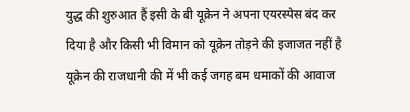युद्ध की शुरुआत हैं इसी के बी यूक्रेन ने अपना एयरस्पेस बंद कर दिया है और किसी भी विमान को यूक्रेन तोड़ने की इजाजत नहीं है यूक्रेन की राजधानी की में भी कई जगह बम धमाकों की आवाज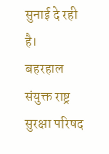सुनाई दे रही है।
बहरहाल संयुक्त राष्ट्र सुरक्षा परिषद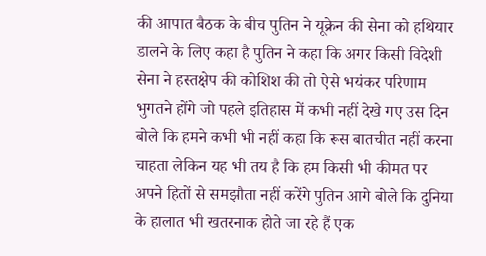की आपात बैठक के बीच पुतिन ने यूक्रेन की सेना को हथियार डालने के लिए कहा है पुतिन ने कहा कि अगर किसी विदेशी सेना ने हस्तक्षेप की कोशिश की तो ऐसे भयंकर परिणाम भुगतने होंगे जो पहले इतिहास में कभी नहीं देखे गए उस दिन बोले कि हमने कभी भी नहीं कहा कि रूस बातचीत नहीं करना चाहता लेकिन यह भी तय है कि हम किसी भी कीमत पर अपने हितों से समझौता नहीं करेंगे पुतिन आगे बोले कि दुनिया के हालात भी खतरनाक होते जा रहे हैं एक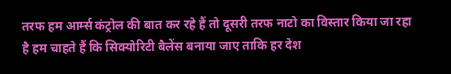तरफ हम आर्म्स कंट्रोल की बात कर रहे हैं तो दूसरी तरफ नाटो का विस्तार किया जा रहा है हम चाहते हैं कि सिक्योरिटी बैलेंस बनाया जाए ताकि हर देश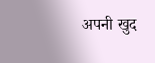अपनी खुद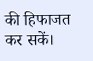की हिफाजत कर सकें।